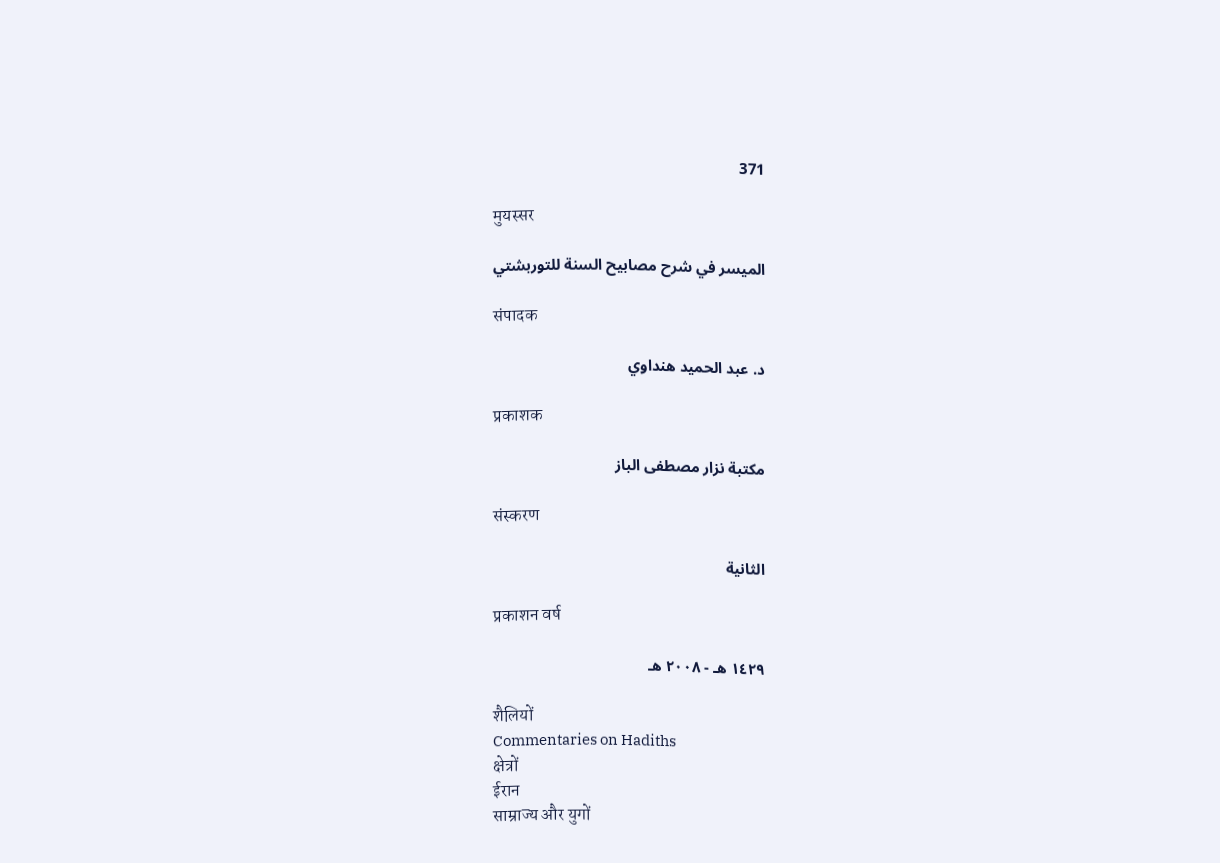371

मुयस्सर

الميسر في شرح مصابيح السنة للتوربشتي

संपादक

د. عبد الحميد هنداوي

प्रकाशक

مكتبة نزار مصطفى الباز

संस्करण

الثانية

प्रकाशन वर्ष

١٤٢٩ هـ - ٢٠٠٨ هـ

शैलियों
Commentaries on Hadiths
क्षेत्रों
ईरान
साम्राज्य और युगों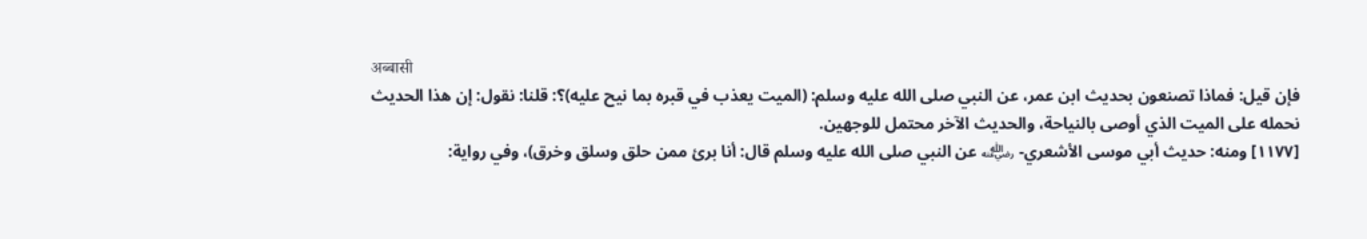अब्बासी
فإن قيل: فماذا تصنعون بحديث ابن عمر، عن النبي صلى الله عليه وسلم: (الميت يعذب في قبره بما نيح عليه)؟: قلنا: نقول: إن هذا الحديث نحمله على الميت الذي أوصى بالنياحة، والحديث الآخر محتمل للوجهين.
[١١٧٧] ومنه: حديث أبي موسى الأشعري- ﵁ عن النبي صلى الله عليه وسلم قال: أنا برئ ممن حلق وسلق وخرق)، وفي رواية: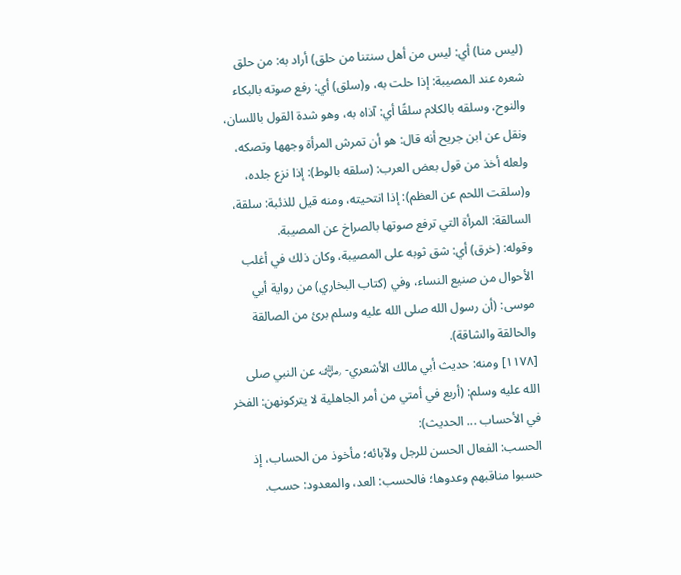(ليس منا) أي: ليس من أهل سنتنا من حلق) أراد به: من حلق شعره عند المصيبة: إذا حلت به، و(سلق) أي: رفع صوته بالبكاء والنوح، وسلقه بالكلام سلقًا أي: آذاه به، وهو شدة القول باللسان، ونقل عن ابن جريح أنه قال: هو أن تمرش المرأة وجهها وتصكه، ولعله أخذ من قول بعض العرب: (سلقه بالوط): إذا نزع جلده، و(سلقت اللحم عن العظم): إذا انتحيته، ومنه قيل للذئبة: سلقة، السالقة: المرأة التي ترفع صوتها بالصراخ عن المصيبة.
وقوله: (خرق) أي: شق ثوبه على المصيبة، وكان ذلك في أغلب الأحوال من صنيع النساء، وفي (كتاب البخاري) من رواية أبي موسى: (أن رسول الله صلى الله عليه وسلم برئ من الصالقة والحالقة والشاقة).
[١١٧٨] ومنه: حديث أبي مالك الأشعري- ﵁ عن النبي صلى الله عليه وسلم: (أربع في أمتي من أمر الجاهلية لا يتركونهن: الفخر في الأحساب ... الحديث):
الحسب: الفعال الحسن للرجل ولآبائه؛ مأخوذ من الحساب، إذ حسبوا مناقبهم وعدوها؛ فالحسب: العد، والمعدود: حسب.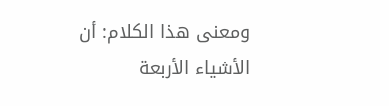ومعنى هذا الكلام: أن الأشياء الأربعة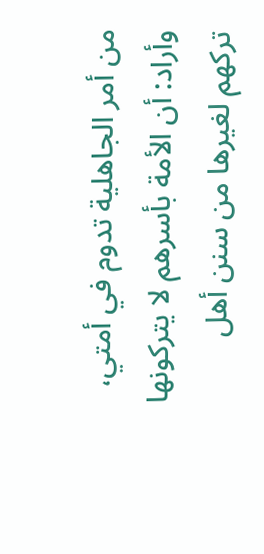من أمر الجاهلية تدوم في أمتي، وأراد: أن الأمة بأسرهم لا يتركونها تركهم لغيرها من سنن أهل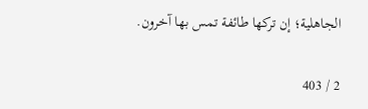الجاهلية؛ إن تركها طائفة تمس بها آخرون.

2 / 403